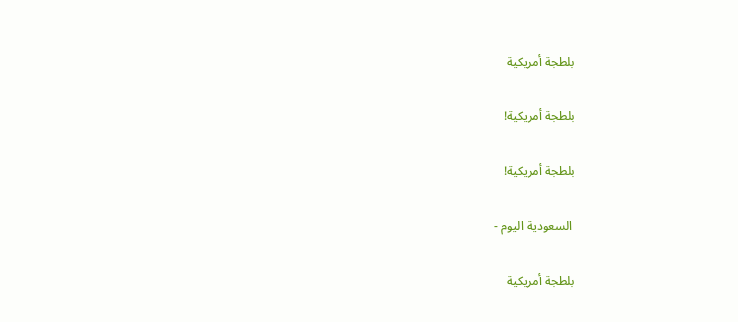بلطجة أمريكية

بلطجة أمريكية!

بلطجة أمريكية!

 السعودية اليوم -

بلطجة أمريكية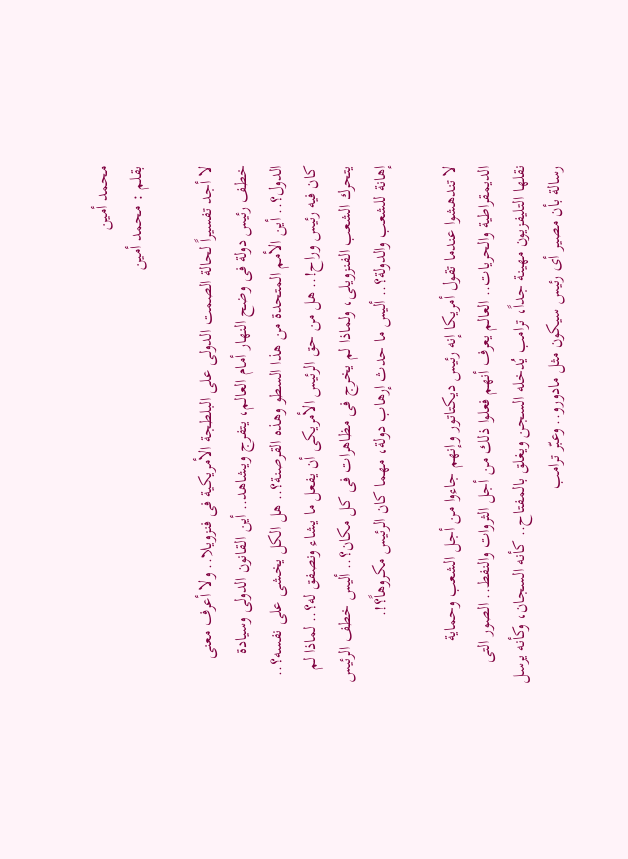محمد أمين
بقلم : محمد أمين

لا أجد تفسيراً لحالة الصمت الدولى على البلطجة الأمريكية فى فنزويلا.. ولا أعرف معنى خطف رئيس دولة فى وضح النهار أمام العالم، يتفرج ويشاهد.. أين القانون الدولى وسيادة الدول؟.. أين الأمم المتحدة من هذا السطو وهذه القرصنة؟.. هل الكل يخشى على نفسه؟.. كان فيه رئيس وراح!.. هل من حق الرئيس الأمريكى أن يفعل ما يشاء ونصفق له؟.. لماذا لم يتحرك الشعب الفنزويلى، ولماذا لم يخرج فى مظاهرات فى كل مكان؟.. أليس خطف الرئيس إهانة للشعب والدولة؟.. أليس ما حدث إرهاب دولة، مهما كان الرئيس مكروهاً؟!.

لا تندهشوا عندما تقول أمريكا إنه رئيس ديكتاتور وإنهم جاءوا من أجل الشعب وحماية الديمقراطية والحريات.. العالم يعرف أنهم فعلوا ذلك من أجل الثروات والنفط.. الصور التى نقلها التليفزيون مهينة جداً، ترامب يُدخله السجن ويغلق بالمفتاح.. كأنه السجان، وكأنه يرسل رسالة بأن مصير أى رئيس سيكون مثل مادورو.. وعبّر ترامب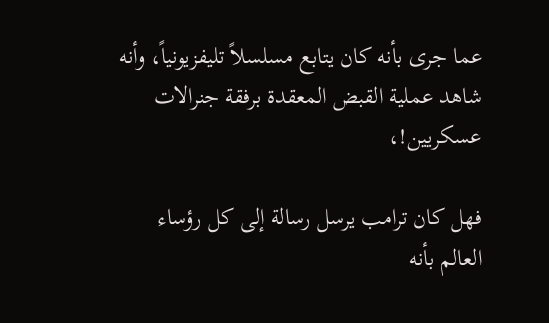عما جرى بأنه كان يتابع مسلسلاً تليفزيونياً، وأنه شاهد عملية القبض المعقدة برفقة جنرالات عسكريين!،

فهل كان ترامب يرسل رسالة إلى كل رؤساء العالم بأنه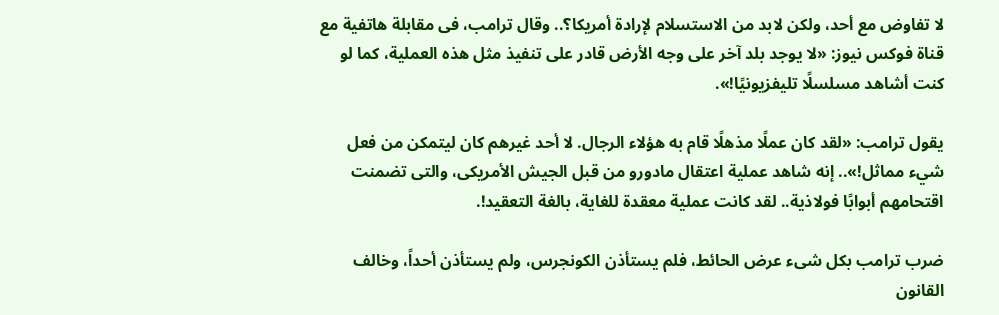لا تفاوض مع أحد، ولكن لابد من الاستسلام لإرادة أمريكا؟.. وقال ترامب، فى مقابلة هاتفية مع قناة فوكس نيوز: «لا يوجد بلد آخر على وجه الأرض قادر على تنفيذ مثل هذه العملية، كما لو كنت أشاهد مسلسلًا تليفزيونيًا!».

يقول ترامب: «لقد كان عملًا مذهلًا قام به هؤلاء الرجال. لا أحد غيرهم كان ليتمكن من فعل شيء مماثل!».. إنه شاهد عملية اعتقال مادورو من قبل الجيش الأمريكى، والتى تضمنت اقتحامهم أبوابًا فولاذية.. لقد كانت عملية معقدة للغاية، بالغة التعقيد!.

ضرب ترامب بكل شىء عرض الحائط، فلم يستأذن الكونجرس، ولم يستأذن أحداً، وخالف القانون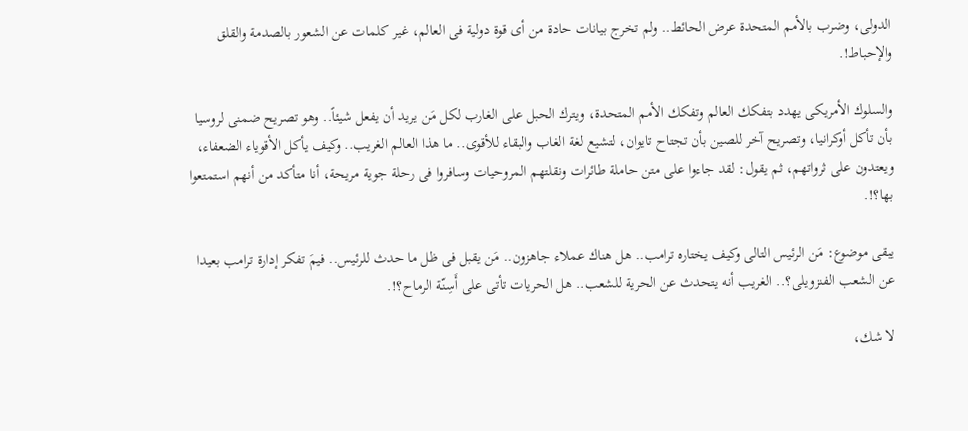الدولى، وضرب بالأمم المتحدة عرض الحائط.. ولم تخرج بيانات حادة من أى قوة دولية فى العالم، غير كلمات عن الشعور بالصدمة والقلق والإحباط!.

والسلوك الأمريكى يهدد بتفكك العالم وتفكك الأمم المتحدة، ويترك الحبل على الغارب لكل مَن يريد أن يفعل شيئاً.. وهو تصريح ضمنى لروسيا بأن تأكل أوكرانيا، وتصريح آخر للصين بأن تجتاح تايوان، لتشيع لغة الغاب والبقاء للأقوى.. ما هذا العالم الغريب.. وكيف يأكل الأقوياء الضعفاء، ويعتدون على ثرواتهم، ثم يقول: لقد جاءوا على متن حاملة طائرات ونقلتهم المروحيات وسافروا فى رحلة جوية مريحة، أنا متأكد من أنهم استمتعوا بها؟!.

يبقى موضوع: مَن الرئيس التالى وكيف يختاره ترامب.. هل هناك عملاء جاهزون.. مَن يقبل فى ظل ما حدث للرئيس.. فيمَ تفكر إدارة ترامب بعيدا عن الشعب الفنزويلى؟.. الغريب أنه يتحدث عن الحرية للشعب.. هل الحريات تأتى على أَسِنّة الرماح؟!.

لا شك،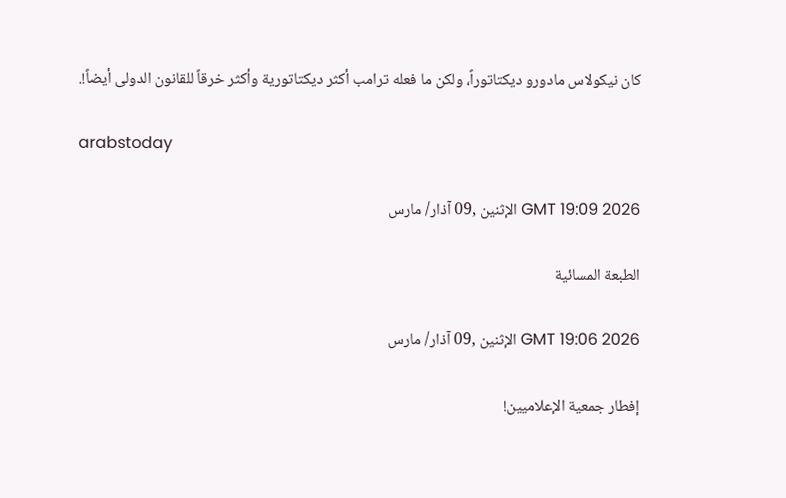كان نيكولاس مادورو ديكتاتوراً، ولكن ما فعله ترامب أكثر ديكتاتورية وأكثر خرقاً للقانون الدولى أيضاً!.

arabstoday

GMT 19:09 2026 الإثنين ,09 آذار/ مارس

الطبعة المسائية

GMT 19:06 2026 الإثنين ,09 آذار/ مارس

إفطار جمعية الإعلاميين!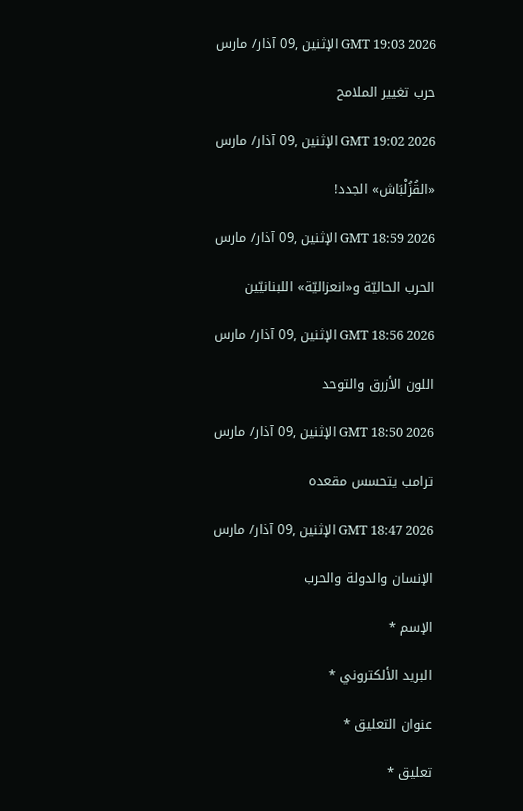GMT 19:03 2026 الإثنين ,09 آذار/ مارس

حرب تغيير الملامح

GMT 19:02 2026 الإثنين ,09 آذار/ مارس

«القُزُلْبَاش» الجدد!

GMT 18:59 2026 الإثنين ,09 آذار/ مارس

الحرب الحاليّة و«انعزاليّة» اللبنانيّين

GMT 18:56 2026 الإثنين ,09 آذار/ مارس

اللون الأزرق والتوحد

GMT 18:50 2026 الإثنين ,09 آذار/ مارس

ترامب يتحسس مقعده

GMT 18:47 2026 الإثنين ,09 آذار/ مارس

الإنسان والدولة والحرب

الإسم *

البريد الألكتروني *

عنوان التعليق *

تعليق *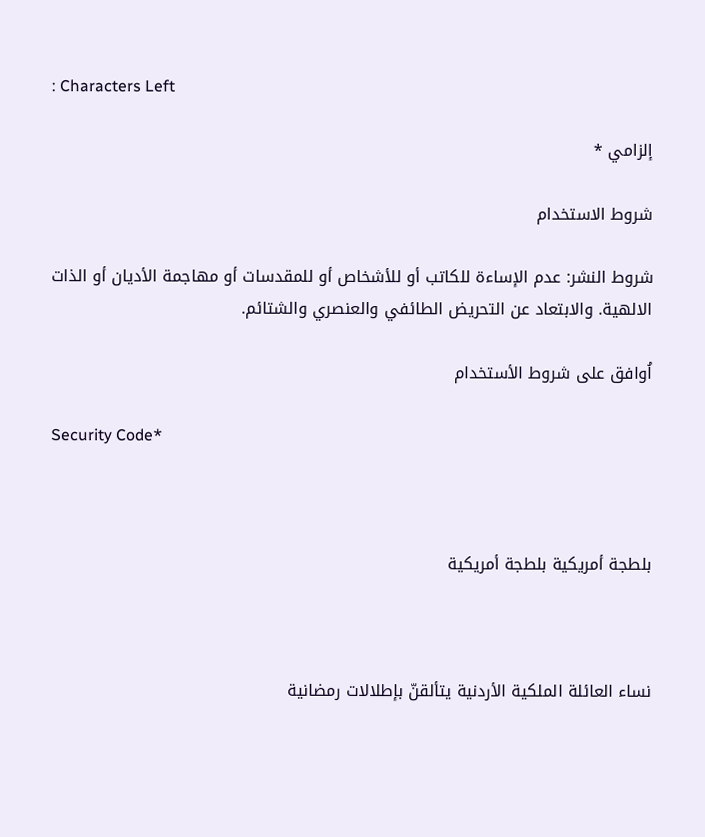: Characters Left

إلزامي *

شروط الاستخدام

شروط النشر: عدم الإساءة للكاتب أو للأشخاص أو للمقدسات أو مهاجمة الأديان أو الذات الالهية. والابتعاد عن التحريض الطائفي والعنصري والشتائم.

اُوافق على شروط الأستخدام

Security Code*



بلطجة أمريكية بلطجة أمريكية



نساء العائلة الملكية الأردنية يتألقنّ بإطلالات رمضانية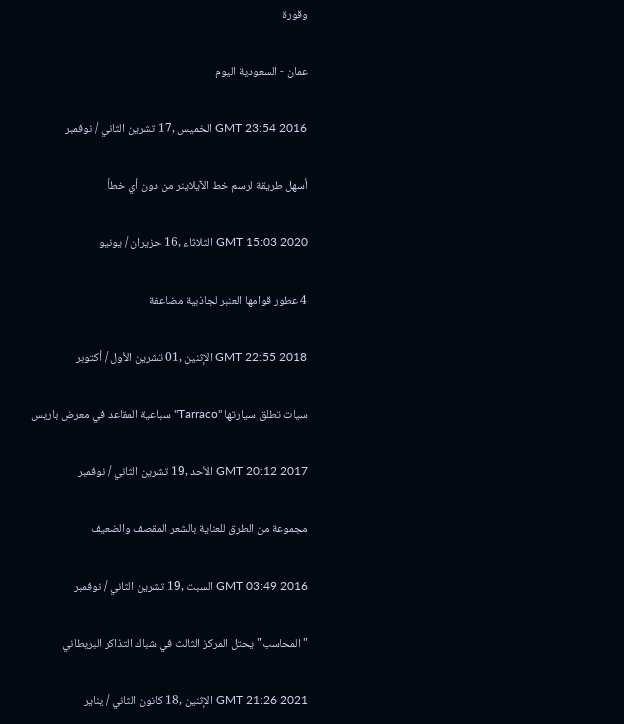وقورة

عمان - السعودية اليوم

GMT 23:54 2016 الخميس ,17 تشرين الثاني / نوفمبر

أسهل طريقة لرسم خط الآيلاينر من دون أي خطأ

GMT 15:03 2020 الثلاثاء ,16 حزيران / يونيو

4 عطور قوامها العنبر لجاذبية مضاعفة

GMT 22:55 2018 الإثنين ,01 تشرين الأول / أكتوبر

سيات تطلق سيارتها "Tarraco" سباعية المقاعد في معرض باريس

GMT 20:12 2017 الأحد ,19 تشرين الثاني / نوفمبر

مجموعة من الطرق للعناية بالشعر المقصف والضعيف

GMT 03:49 2016 السبت ,19 تشرين الثاني / نوفمبر

"المحاسب" يحتل المركز الثالث في شباك التذاكر البريطاني

GMT 21:26 2021 الإثنين ,18 كانون الثاني / يناير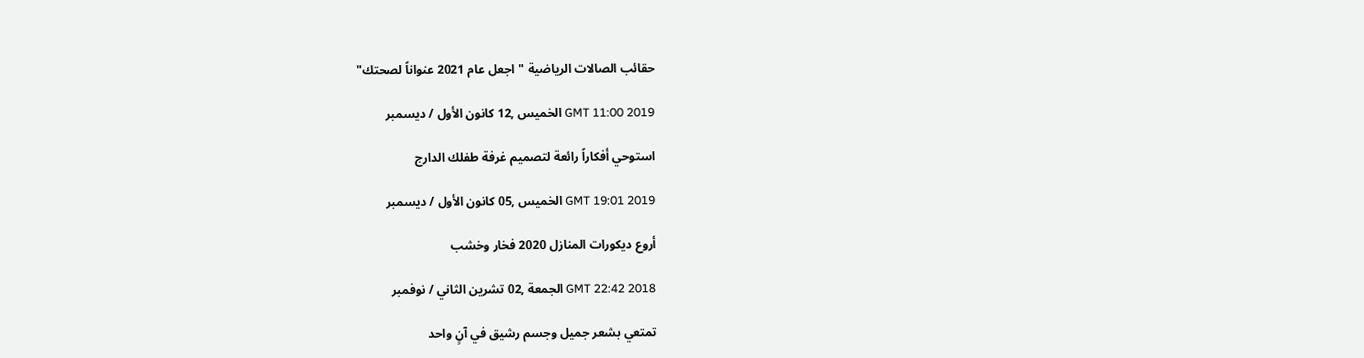حقائب الصالات الرياضية "اجعل عام 2021 عنواناً لصحتك"

GMT 11:00 2019 الخميس ,12 كانون الأول / ديسمبر

استوحي أفكاراً رائعة لتصميم غرفة طفلك الدارج

GMT 19:01 2019 الخميس ,05 كانون الأول / ديسمبر

أروع ديكورات المنازل 2020 فخار وخشب

GMT 22:42 2018 الجمعة ,02 تشرين الثاني / نوفمبر

تمتعي بشعر جميل وجسم رشيق في آنٍ واحد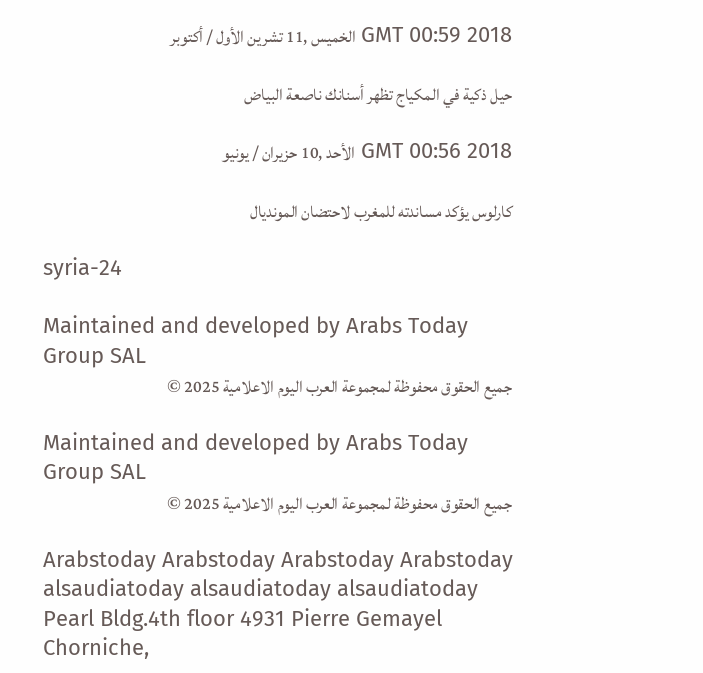GMT 00:59 2018 الخميس ,11 تشرين الأول / أكتوبر

حيل ذكية في المكياج تظهر أسنانك ناصعة البياض

GMT 00:56 2018 الأحد ,10 حزيران / يونيو

كارلوس يؤكد مساندته للمغرب لاحتضان المونديال

syria-24

Maintained and developed by Arabs Today Group SAL
جميع الحقوق محفوظة لمجموعة العرب اليوم الاعلامية 2025 ©

Maintained and developed by Arabs Today Group SAL
جميع الحقوق محفوظة لمجموعة العرب اليوم الاعلامية 2025 ©

Arabstoday Arabstoday Arabstoday Arabstoday
alsaudiatoday alsaudiatoday alsaudiatoday
Pearl Bldg.4th floor 4931 Pierre Gemayel Chorniche,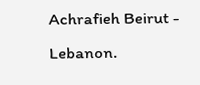Achrafieh Beirut - Lebanon.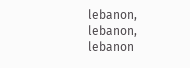lebanon, lebanon, lebanon